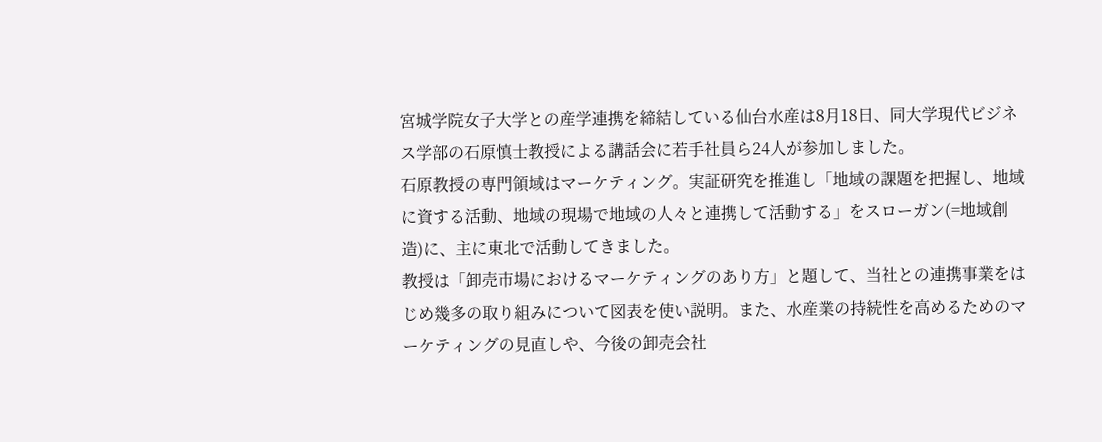宮城学院女子大学との産学連携を締結している仙台水産は8月18日、同大学現代ビジネス学部の石原慎士教授による講話会に若手社員ら24人が参加しました。
石原教授の専門領域はマーケティング。実証研究を推進し「地域の課題を把握し、地域に資する活動、地域の現場で地域の人々と連携して活動する」をスローガン(=地域創造)に、主に東北で活動してきました。
教授は「卸売市場におけるマーケティングのあり方」と題して、当社との連携事業をはじめ幾多の取り組みについて図表を使い説明。また、水産業の持続性を高めるためのマーケティングの見直しや、今後の卸売会社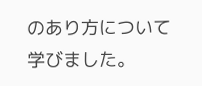のあり方について学びました。